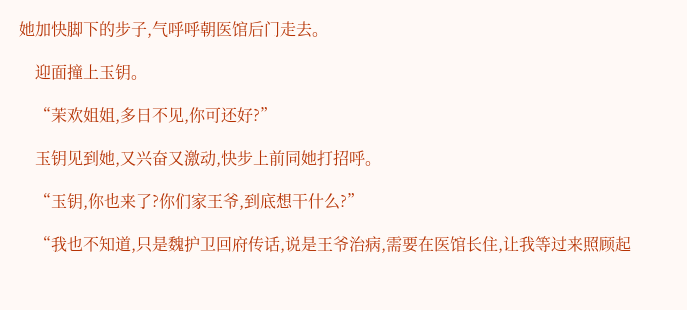她加快脚下的步子,气呼呼朝医馆后门走去。

    迎面撞上玉钥。

    “茉欢姐姐,多日不见,你可还好?”

    玉钥见到她,又兴奋又激动,快步上前同她打招呼。

    “玉钥,你也来了?你们家王爷,到底想干什么?”

    “我也不知道,只是魏护卫回府传话,说是王爷治病,需要在医馆长住,让我等过来照顾起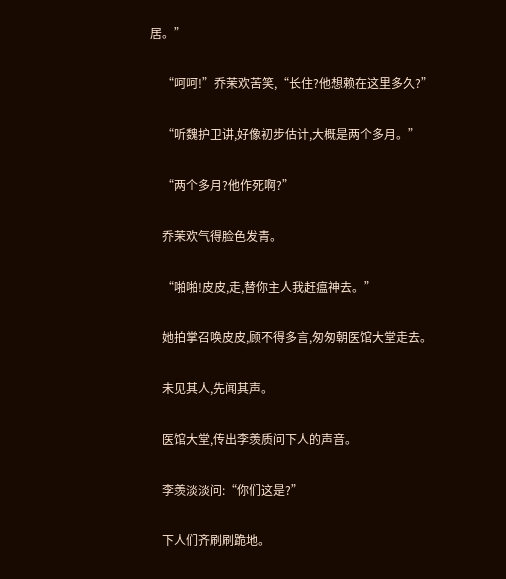居。”

    “呵呵!”乔茉欢苦笑,“长住?他想赖在这里多久?”

    “听魏护卫讲,好像初步估计,大概是两个多月。”

    “两个多月?他作死啊?”

    乔茉欢气得脸色发青。

    “啪啪!皮皮,走,替你主人我赶瘟神去。”

    她拍掌召唤皮皮,顾不得多言,匆匆朝医馆大堂走去。

    未见其人,先闻其声。

    医馆大堂,传出李羡质问下人的声音。

    李羡淡淡问:“你们这是?”

    下人们齐刷刷跪地。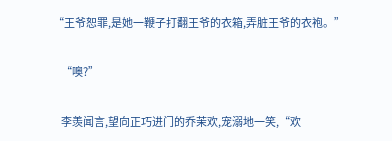“王爷恕罪,是她一鞭子打翻王爷的衣箱,弄脏王爷的衣袍。”

    “噢?”

    李羡闻言,望向正巧进门的乔茉欢,宠溺地一笑,“欢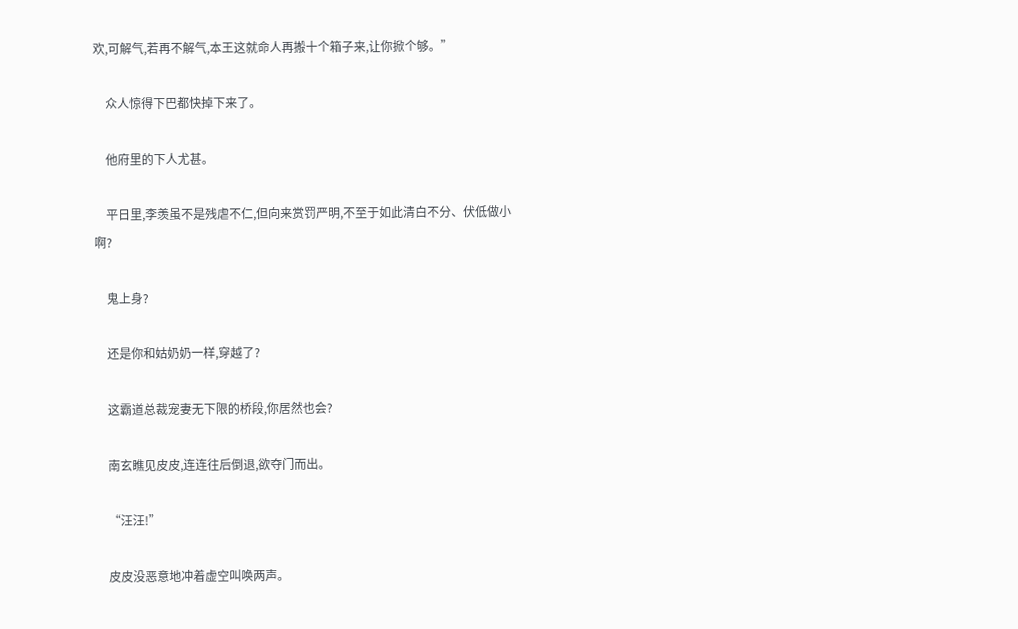欢,可解气,若再不解气,本王这就命人再搬十个箱子来,让你掀个够。”

    众人惊得下巴都快掉下来了。

    他府里的下人尤甚。

    平日里,李羡虽不是残虐不仁,但向来赏罚严明,不至于如此清白不分、伏低做小啊?

    鬼上身?

    还是你和姑奶奶一样,穿越了?

    这霸道总裁宠妻无下限的桥段,你居然也会?

    南玄瞧见皮皮,连连往后倒退,欲夺门而出。

    “汪汪!”

    皮皮没恶意地冲着虚空叫唤两声。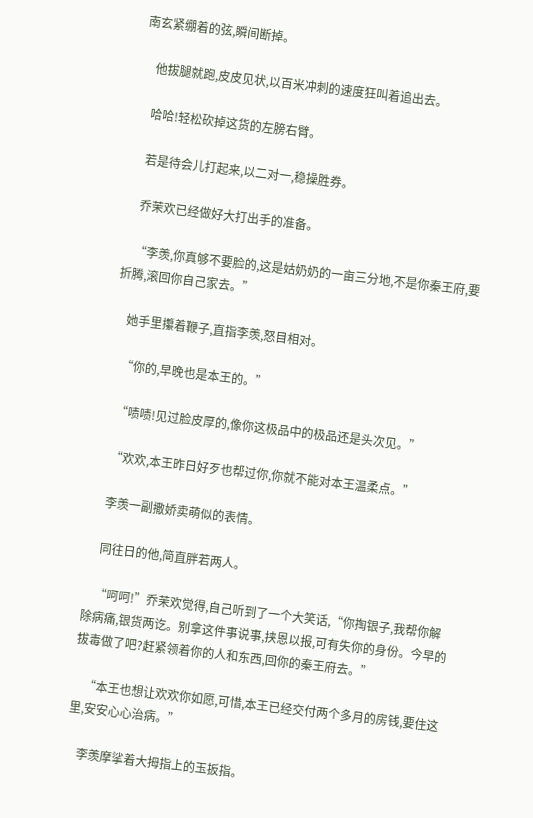南玄紧绷着的弦,瞬间断掉。

    他拔腿就跑,皮皮见状,以百米冲刺的速度狂叫着追出去。

    哈哈!轻松砍掉这货的左膀右臂。

    若是待会儿打起来,以二对一,稳操胜券。

    乔茉欢已经做好大打出手的准备。

    “李羡,你真够不要脸的,这是姑奶奶的一亩三分地,不是你秦王府,要折腾,滚回你自己家去。”

    她手里攥着鞭子,直指李羡,怒目相对。

    “你的,早晚也是本王的。”

    “啧啧!见过脸皮厚的,像你这极品中的极品还是头次见。”

    “欢欢,本王昨日好歹也帮过你,你就不能对本王温柔点。”

    李羡一副撒娇卖萌似的表情。

    同往日的他,简直胖若两人。

    “呵呵!”乔茉欢觉得,自己听到了一个大笑话,“你掏银子,我帮你解除病痛,银货两讫。别拿这件事说事,挟恩以报,可有失你的身份。今早的拔毒做了吧?赶紧领着你的人和东西,回你的秦王府去。”

    “本王也想让欢欢你如愿,可惜,本王已经交付两个多月的房钱,要住这里,安安心心治病。”

    李羡摩挲着大拇指上的玉扳指。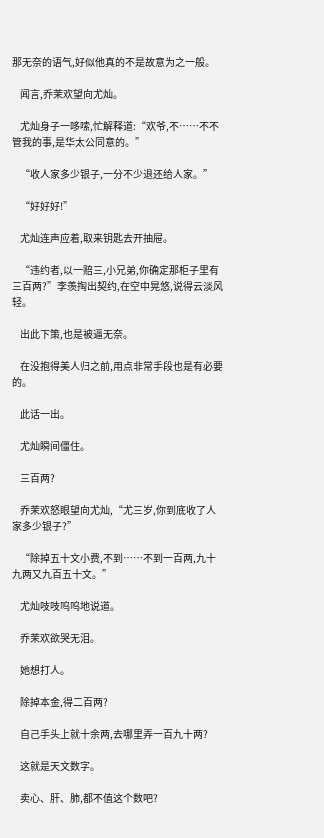那无奈的语气,好似他真的不是故意为之一般。

    闻言,乔茉欢望向尤灿。

    尤灿身子一哆嗦,忙解释道:“欢爷,不……不不管我的事,是华太公同意的。”

    “收人家多少银子,一分不少退还给人家。”

    “好好好!”

    尤灿连声应着,取来钥匙去开抽屉。

    “违约者,以一赔三,小兄弟,你确定那柜子里有三百两?”李羡掏出契约,在空中晃悠,说得云淡风轻。

    出此下策,也是被逼无奈。

    在没抱得美人归之前,用点非常手段也是有必要的。

    此话一出。

    尤灿瞬间僵住。

    三百两?

    乔茉欢怒眼望向尤灿,“尤三岁,你到底收了人家多少银子?”

    “除掉五十文小费,不到……不到一百两,九十九两又九百五十文。”

    尤灿吱吱呜呜地说道。

    乔茉欢欲哭无泪。

    她想打人。

    除掉本金,得二百两?

    自己手头上就十余两,去哪里弄一百九十两?

    这就是天文数字。

    卖心、肝、肺,都不值这个数吧?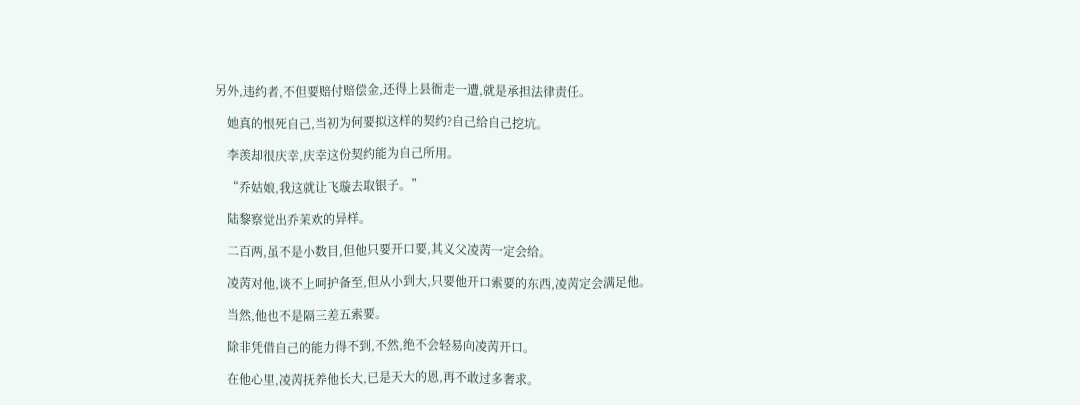另外,违约者,不但要赔付赔偿金,还得上县衙走一遭,就是承担法律责任。

    她真的恨死自己,当初为何要拟这样的契约?自己给自己挖坑。

    李羡却很庆幸,庆幸这份契约能为自己所用。

    “乔姑娘,我这就让飞璇去取银子。”

    陆黎察觉出乔茉欢的异样。

    二百两,虽不是小数目,但他只要开口要,其义父凌苪一定会给。

    凌苪对他,谈不上呵护备至,但从小到大,只要他开口索要的东西,凌苪定会满足他。

    当然,他也不是隔三差五索要。

    除非凭借自己的能力得不到,不然,绝不会轻易向凌苪开口。

    在他心里,凌苪抚养他长大,已是天大的恩,再不敢过多奢求。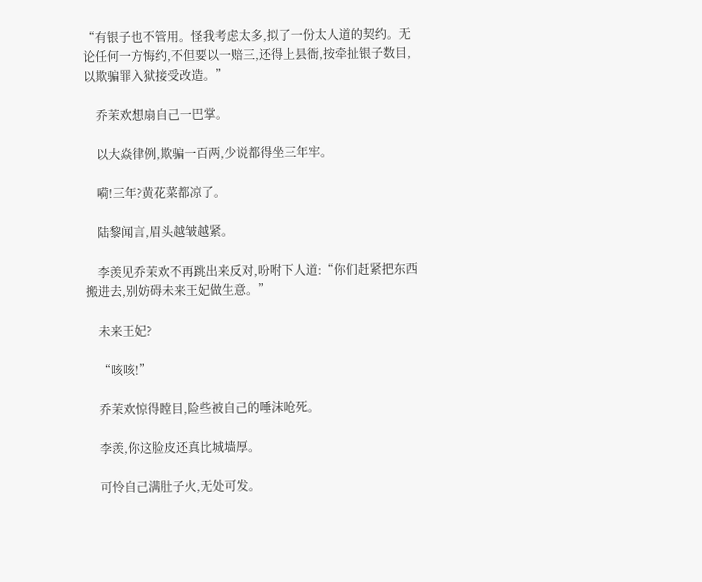“有银子也不管用。怪我考虑太多,拟了一份太人道的契约。无论任何一方悔约,不但要以一赔三,还得上县衙,按牵扯银子数目,以欺骗罪入狱接受改造。”

    乔茉欢想扇自己一巴掌。

    以大焱律例,欺骗一百两,少说都得坐三年牢。

    嗬!三年?黄花菜都凉了。

    陆黎闻言,眉头越皱越紧。

    李羡见乔茉欢不再跳出来反对,吩咐下人道:“你们赶紧把东西搬进去,别妨碍未来王妃做生意。”

    未来王妃?

    “咳咳!”

    乔茉欢惊得瞠目,险些被自己的唾沫呛死。

    李羡,你这脸皮还真比城墙厚。

    可怜自己满肚子火,无处可发。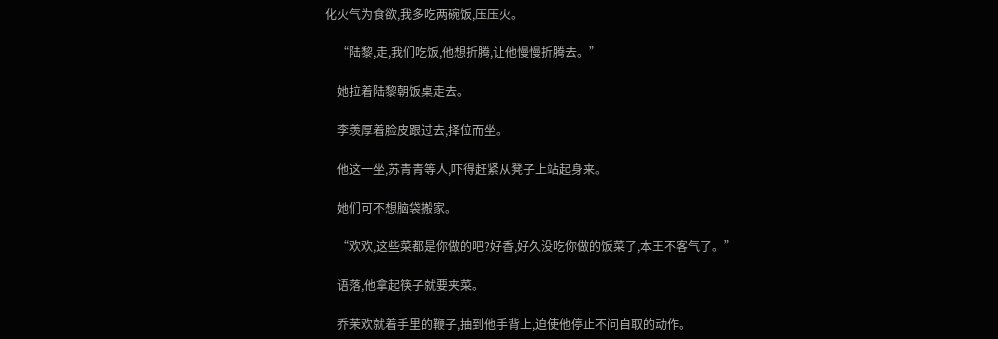化火气为食欲,我多吃两碗饭,压压火。

    “陆黎,走,我们吃饭,他想折腾,让他慢慢折腾去。”

    她拉着陆黎朝饭桌走去。

    李羡厚着脸皮跟过去,择位而坐。

    他这一坐,苏青青等人,吓得赶紧从凳子上站起身来。

    她们可不想脑袋搬家。

    “欢欢,这些菜都是你做的吧?好香,好久没吃你做的饭菜了,本王不客气了。”

    语落,他拿起筷子就要夹菜。

    乔茉欢就着手里的鞭子,抽到他手背上,迫使他停止不问自取的动作。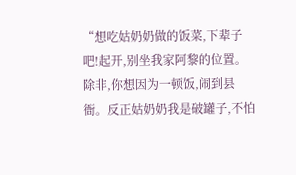“想吃姑奶奶做的饭菜,下辈子吧!起开,别坐我家阿黎的位置。除非,你想因为一顿饭,闹到县衙。反正姑奶奶我是破罐子,不怕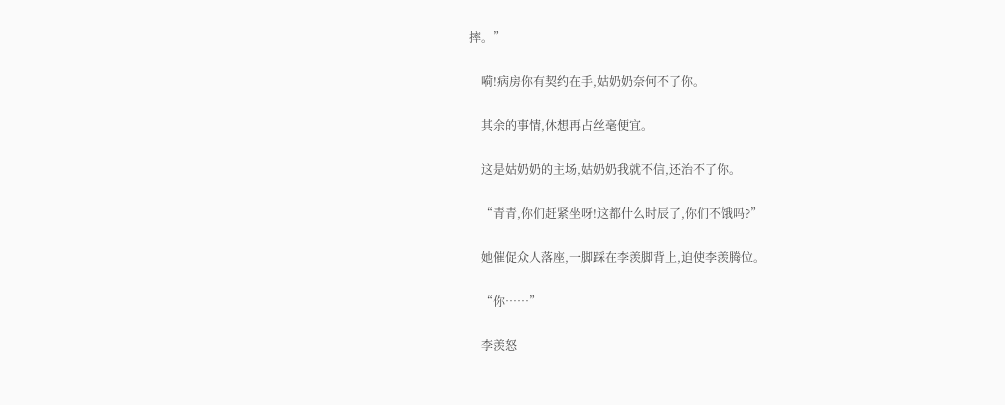摔。”

    嗬!病房你有契约在手,姑奶奶奈何不了你。

    其余的事情,休想再占丝毫便宜。

    这是姑奶奶的主场,姑奶奶我就不信,还治不了你。

    “青青,你们赶紧坐呀!这都什么时辰了,你们不饿吗?”

    她催促众人落座,一脚踩在李羡脚背上,迫使李羡腾位。

    “你……”

    李羡怒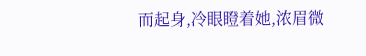而起身,冷眼瞪着她,浓眉微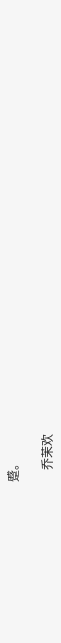蹙。

    乔茉欢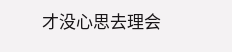才没心思去理会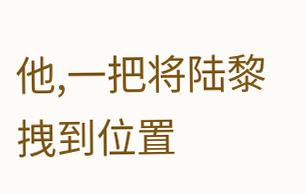他,一把将陆黎拽到位置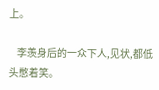上。

    李羡身后的一众下人,见状,都低头憋着笑。